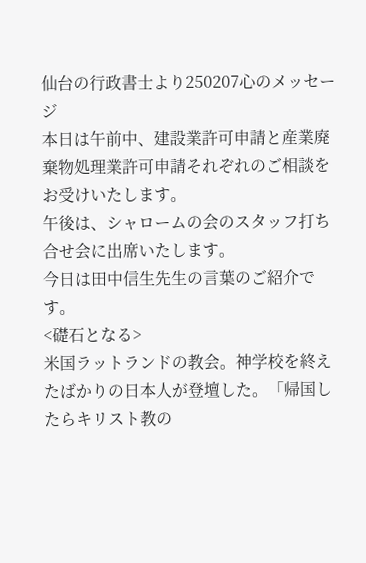仙台の行政書士より250207心のメッセージ
本日は午前中、建設業許可申請と産業廃棄物処理業許可申請それぞれのご相談をお受けいたします。
午後は、シャロームの会のスタッフ打ち合せ会に出席いたします。
今日は田中信生先生の言葉のご紹介です。
<礎石となる>
米国ラットランドの教会。神学校を終えたばかりの日本人が登壇した。「帰国したらキリスト教の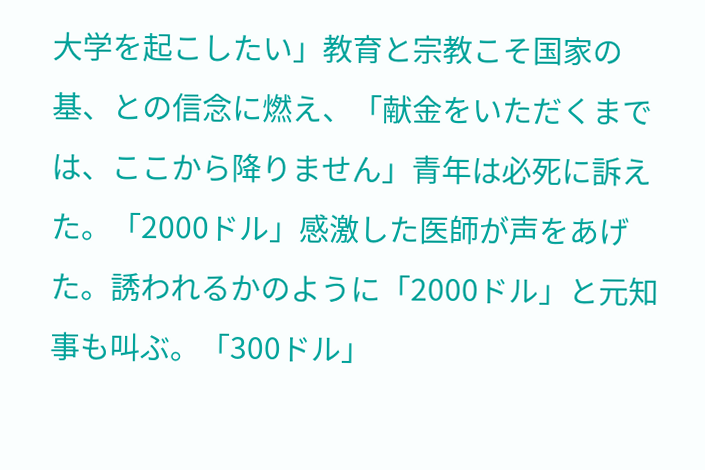大学を起こしたい」教育と宗教こそ国家の基、との信念に燃え、「献金をいただくまでは、ここから降りません」青年は必死に訴えた。「2000ドル」感激した医師が声をあげた。誘われるかのように「2000ドル」と元知事も叫ぶ。「300ドル」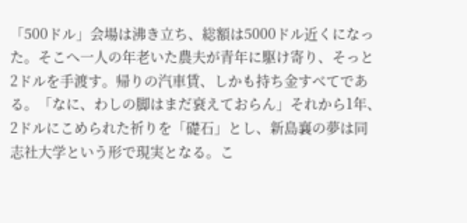「500ドル」会場は沸き立ち、総額は5000ドル近くになった。そこへ一人の年老いた農夫が青年に駆け寄り、そっと2ドルを手渡す。帰りの汽車賃、しかも持ち金すべてである。「なに、わしの脚はまだ衰えておらん」それから1年、2ドルにこめられた祈りを「礎石」とし、新島襄の夢は同志社大学という形で現実となる。こ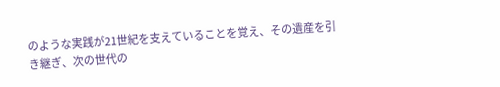のような実践が21世紀を支えていることを覚え、その遺産を引き継ぎ、次の世代の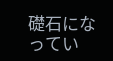礎石になってい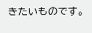きたいものです。